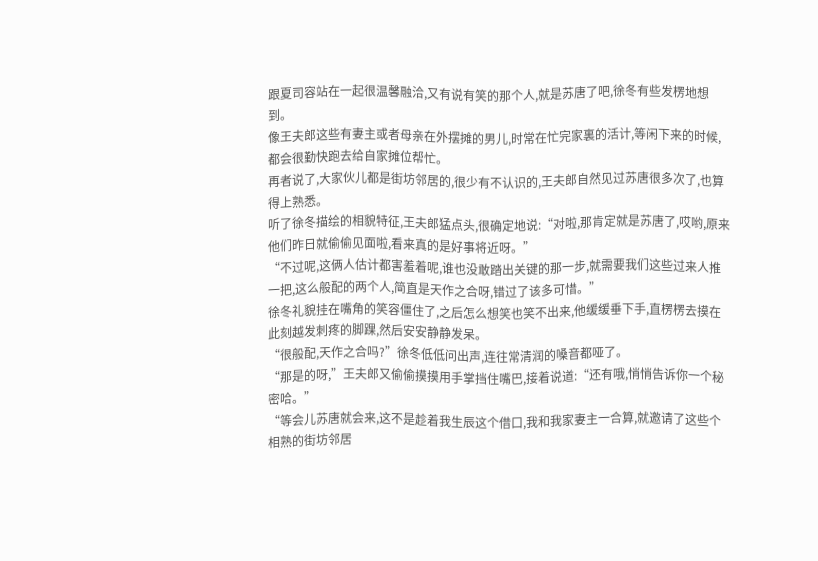跟夏司容站在一起很温馨融洽,又有说有笑的那个人,就是苏唐了吧,徐冬有些发楞地想到。
像王夫郎这些有妻主或者母亲在外摆摊的男儿,时常在忙完家裏的活计,等闲下来的时候,都会很勤快跑去给自家摊位帮忙。
再者说了,大家伙儿都是街坊邻居的,很少有不认识的,王夫郎自然见过苏唐很多次了,也算得上熟悉。
听了徐冬描绘的相貌特征,王夫郎猛点头,很确定地说:“对啦,那肯定就是苏唐了,哎哟,原来他们昨日就偷偷见面啦,看来真的是好事将近呀。”
“不过呢,这俩人估计都害羞着呢,谁也没敢踏出关键的那一步,就需要我们这些过来人推一把,这么般配的两个人,简直是天作之合呀,错过了该多可惜。”
徐冬礼貌挂在嘴角的笑容僵住了,之后怎么想笑也笑不出来,他缓缓垂下手,直楞楞去摸在此刻越发刺疼的脚踝,然后安安静静发呆。
“很般配,天作之合吗?”徐冬低低问出声,连往常清润的嗓音都哑了。
“那是的呀,”王夫郎又偷偷摸摸用手掌挡住嘴巴,接着说道:“还有哦,悄悄告诉你一个秘密哈。”
“等会儿苏唐就会来,这不是趁着我生辰这个借口,我和我家妻主一合算,就邀请了这些个相熟的街坊邻居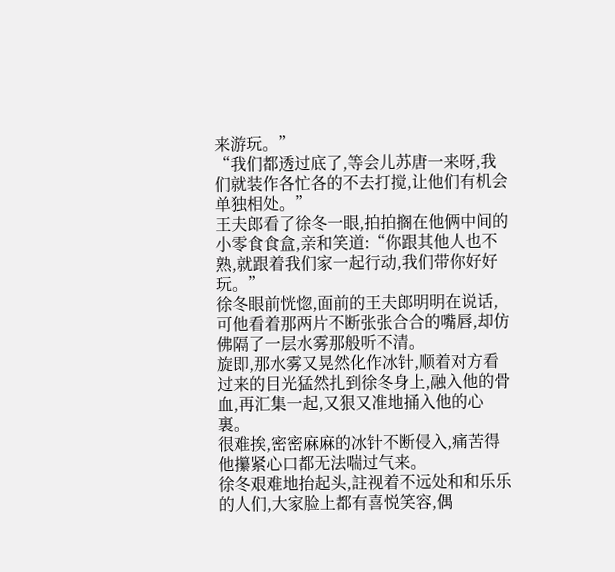来游玩。”
“我们都透过底了,等会儿苏唐一来呀,我们就装作各忙各的不去打搅,让他们有机会单独相处。”
王夫郎看了徐冬一眼,拍拍搁在他俩中间的小零食食盒,亲和笑道:“你跟其他人也不熟,就跟着我们家一起行动,我们带你好好玩。”
徐冬眼前恍惚,面前的王夫郎明明在说话,可他看着那两片不断张张合合的嘴唇,却仿佛隔了一层水雾那般听不清。
旋即,那水雾又晃然化作冰针,顺着对方看过来的目光猛然扎到徐冬身上,融入他的骨血,再汇集一起,又狠又准地捅入他的心裏。
很难挨,密密麻麻的冰针不断侵入,痛苦得他攥紧心口都无法喘过气来。
徐冬艰难地抬起头,註视着不远处和和乐乐的人们,大家脸上都有喜悦笑容,偶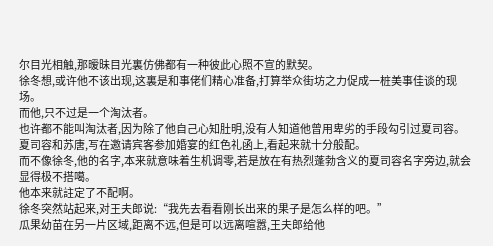尔目光相触,那暧昧目光裏仿佛都有一种彼此心照不宣的默契。
徐冬想,或许他不该出现,这裏是和事佬们精心准备,打算举众街坊之力促成一桩美事佳谈的现场。
而他,只不过是一个淘汰者。
也许都不能叫淘汰者,因为除了他自己心知肚明,没有人知道他曾用卑劣的手段勾引过夏司容。
夏司容和苏唐,写在邀请宾客参加婚宴的红色礼函上,看起来就十分般配。
而不像徐冬,他的名字,本来就意味着生机调零,若是放在有热烈蓬勃含义的夏司容名字旁边,就会显得极不搭噶。
他本来就註定了不配啊。
徐冬突然站起来,对王夫郎说:“我先去看看刚长出来的果子是怎么样的吧。”
瓜果幼苗在另一片区域,距离不远,但是可以远离喧嚣,王夫郎给他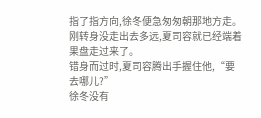指了指方向,徐冬便急匆匆朝那地方走。
刚转身没走出去多远,夏司容就已经端着果盘走过来了。
错身而过时,夏司容腾出手握住他,“要去哪儿?”
徐冬没有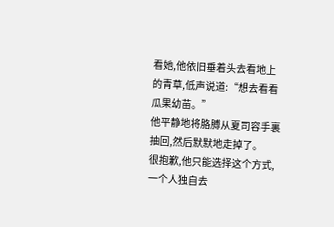看她,他依旧垂着头去看地上的青草,低声说道:“想去看看瓜果幼苗。”
他平静地将胳膊从夏司容手裏抽回,然后默默地走掉了。
很抱歉,他只能选择这个方式,一个人独自去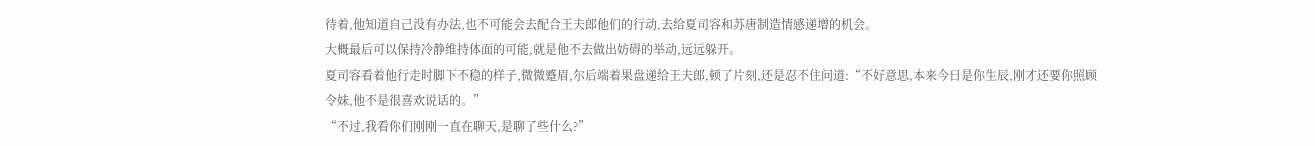待着,他知道自己没有办法,也不可能会去配合王夫郎他们的行动,去给夏司容和苏唐制造情感递增的机会。
大概最后可以保持冷静维持体面的可能,就是他不去做出妨碍的举动,远远躲开。
夏司容看着他行走时脚下不稳的样子,微微蹙眉,尔后端着果盘递给王夫郎,顿了片刻,还是忍不住问道:“不好意思,本来今日是你生辰,刚才还要你照顾令妹,他不是很喜欢说话的。”
“不过,我看你们刚刚一直在聊天,是聊了些什么?”